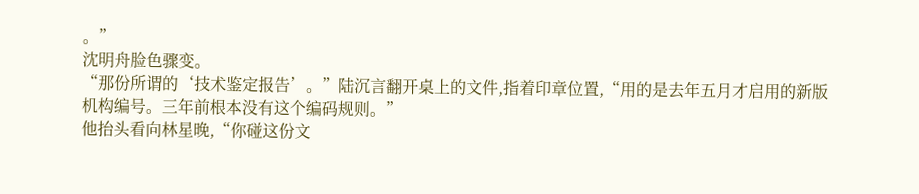。”
沈明舟脸色骤变。
“那份所谓的‘技术鉴定报告’。”陆沉言翻开桌上的文件,指着印章位置,“用的是去年五月才启用的新版机构编号。三年前根本没有这个编码规则。”
他抬头看向林星晚,“你碰这份文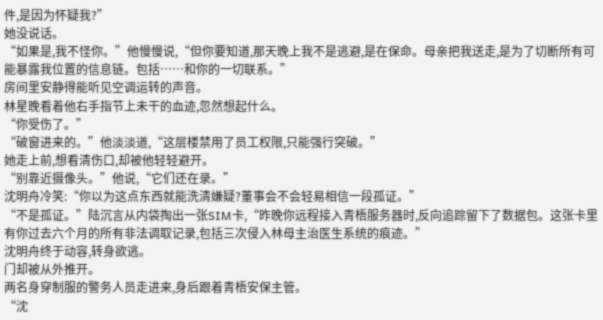件,是因为怀疑我?”
她没说话。
“如果是,我不怪你。”他慢慢说,“但你要知道,那天晚上我不是逃避,是在保命。母亲把我送走,是为了切断所有可能暴露我位置的信息链。包括……和你的一切联系。”
房间里安静得能听见空调运转的声音。
林星晚看着他右手指节上未干的血迹,忽然想起什么。
“你受伤了。”
“破窗进来的。”他淡淡道,“这层楼禁用了员工权限,只能强行突破。”
她走上前,想看清伤口,却被他轻轻避开。
“别靠近摄像头。”他说,“它们还在录。”
沈明舟冷笑:“你以为这点东西就能洗清嫌疑?董事会不会轻易相信一段孤证。”
“不是孤证。”陆沉言从内袋掏出一张SIM卡,“昨晚你远程接入青梧服务器时,反向追踪留下了数据包。这张卡里有你过去六个月的所有非法调取记录,包括三次侵入林母主治医生系统的痕迹。”
沈明舟终于动容,转身欲逃。
门却被从外推开。
两名身穿制服的警务人员走进来,身后跟着青梧安保主管。
“沈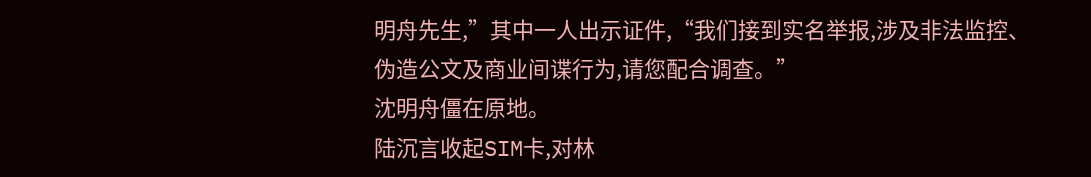明舟先生,”其中一人出示证件,“我们接到实名举报,涉及非法监控、伪造公文及商业间谍行为,请您配合调查。”
沈明舟僵在原地。
陆沉言收起SIM卡,对林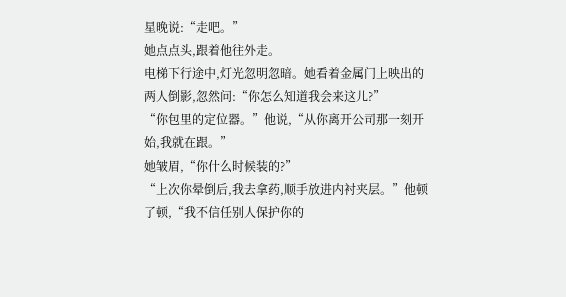星晚说:“走吧。”
她点点头,跟着他往外走。
电梯下行途中,灯光忽明忽暗。她看着金属门上映出的两人倒影,忽然问:“你怎么知道我会来这儿?”
“你包里的定位器。”他说,“从你离开公司那一刻开始,我就在跟。”
她皱眉,“你什么时候装的?”
“上次你晕倒后,我去拿药,顺手放进内衬夹层。”他顿了顿,“我不信任别人保护你的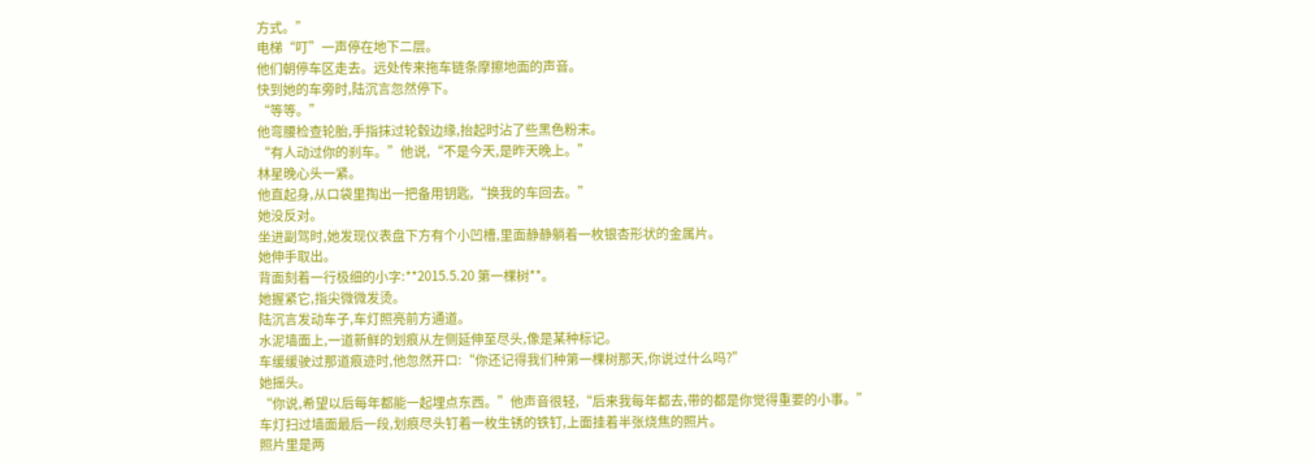方式。”
电梯“叮”一声停在地下二层。
他们朝停车区走去。远处传来拖车链条摩擦地面的声音。
快到她的车旁时,陆沉言忽然停下。
“等等。”
他弯腰检查轮胎,手指抹过轮毂边缘,抬起时沾了些黑色粉末。
“有人动过你的刹车。”他说,“不是今天,是昨天晚上。”
林星晚心头一紧。
他直起身,从口袋里掏出一把备用钥匙,“换我的车回去。”
她没反对。
坐进副驾时,她发现仪表盘下方有个小凹槽,里面静静躺着一枚银杏形状的金属片。
她伸手取出。
背面刻着一行极细的小字:**2015.5.20 第一棵树**。
她握紧它,指尖微微发烫。
陆沉言发动车子,车灯照亮前方通道。
水泥墙面上,一道新鲜的划痕从左侧延伸至尽头,像是某种标记。
车缓缓驶过那道痕迹时,他忽然开口:“你还记得我们种第一棵树那天,你说过什么吗?”
她摇头。
“你说,希望以后每年都能一起埋点东西。”他声音很轻,“后来我每年都去,带的都是你觉得重要的小事。”
车灯扫过墙面最后一段,划痕尽头钉着一枚生锈的铁钉,上面挂着半张烧焦的照片。
照片里是两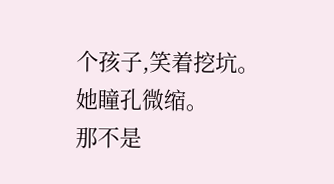个孩子,笑着挖坑。
她瞳孔微缩。
那不是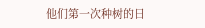他们第一次种树的日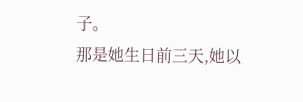子。
那是她生日前三天,她以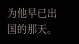为他早已出国的那天。